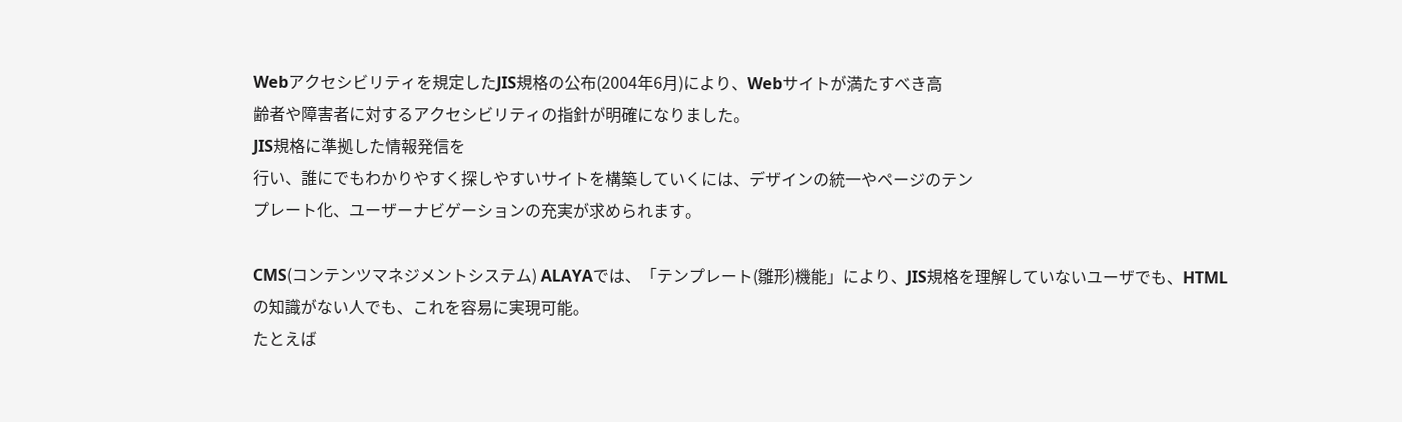Webアクセシビリティを規定したJIS規格の公布(2004年6月)により、Webサイトが満たすべき高
齢者や障害者に対するアクセシビリティの指針が明確になりました。
JIS規格に準拠した情報発信を
行い、誰にでもわかりやすく探しやすいサイトを構築していくには、デザインの統一やページのテン
プレート化、ユーザーナビゲーションの充実が求められます。

CMS(コンテンツマネジメントシステム) ALAYAでは、「テンプレート(雛形)機能」により、JIS規格を理解していないユーザでも、HTMLの知識がない人でも、これを容易に実現可能。
たとえば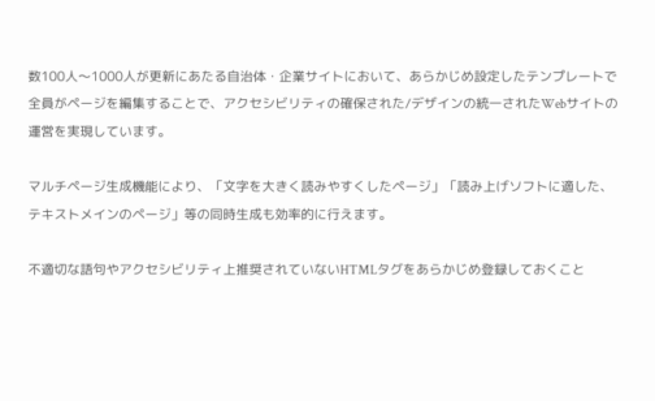数100人〜1000人が更新にあたる自治体・企業サイトにおいて、あらかじめ設定したテンプレートで全員がページを編集することで、アクセシビリティの確保された/デザインの統一されたWebサイトの運営を実現しています。

マルチページ生成機能により、「文字を大きく読みやすくしたページ」「読み上げソフトに適した、テキストメインのページ」等の同時生成も効率的に行えます。

不適切な語句やアクセシビリティ上推奨されていないHTMLタグをあらかじめ登録しておくこと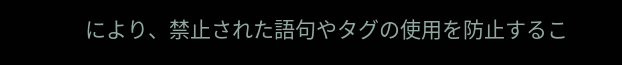により、禁止された語句やタグの使用を防止するこ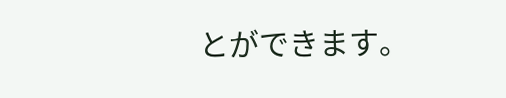とができます。